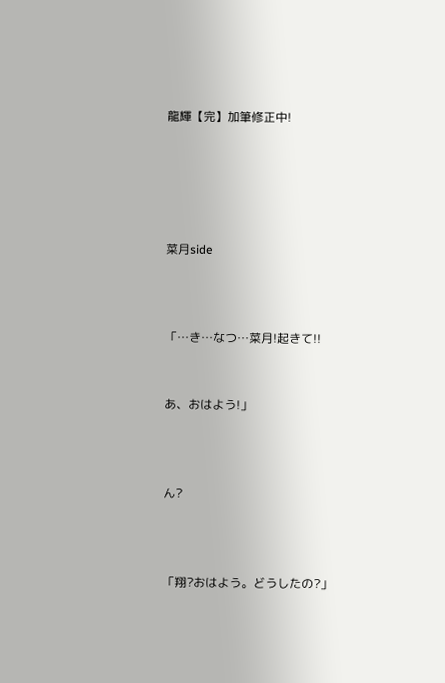龍輝【完】加筆修正中!





菜月side



「…き…なつ…菜月!起きて!!


あ、おはよう!」



ん?



「翔?おはよう。どうしたの?」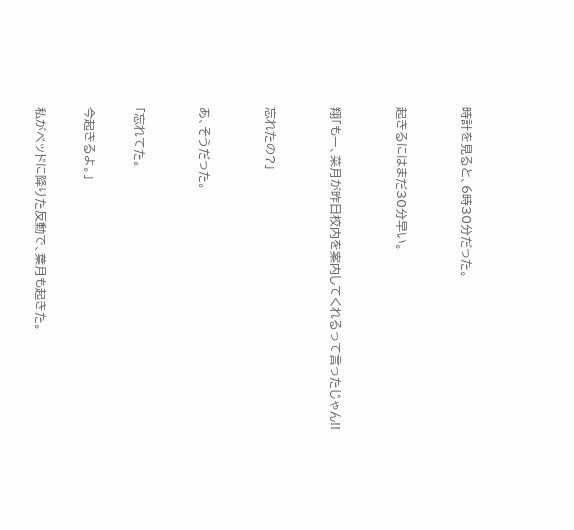時計を見ると、6時30分だった。



起きるにはまだ30分早い。



翔「もー、菜月が昨日校内を案内してくれるって言ったじゃん!!



忘れたの?」



あ、そうだった。



「忘れてた。


今起きるよ。」


私がベッドに降りた反動で、葉月も起きた。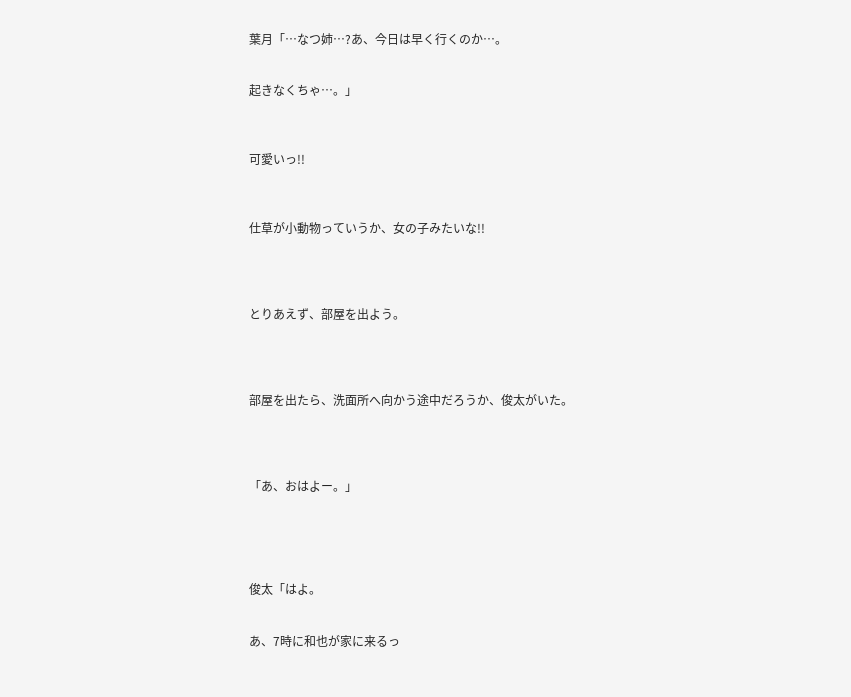葉月「…なつ姉…?あ、今日は早く行くのか…。


起きなくちゃ…。」



可愛いっ!!



仕草が小動物っていうか、女の子みたいな!!




とりあえず、部屋を出よう。




部屋を出たら、洗面所へ向かう途中だろうか、俊太がいた。




「あ、おはよー。」





俊太「はよ。


あ、7時に和也が家に来るっ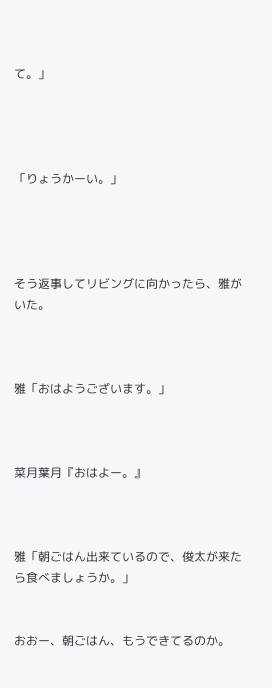て。」




「りょうかーい。」




そう返事してリビングに向かったら、雅がいた。



雅「おはようございます。」



菜月葉月『おはよー。』



雅「朝ごはん出来ているので、俊太が来たら食べましょうか。」


おおー、朝ごはん、もうできてるのか。